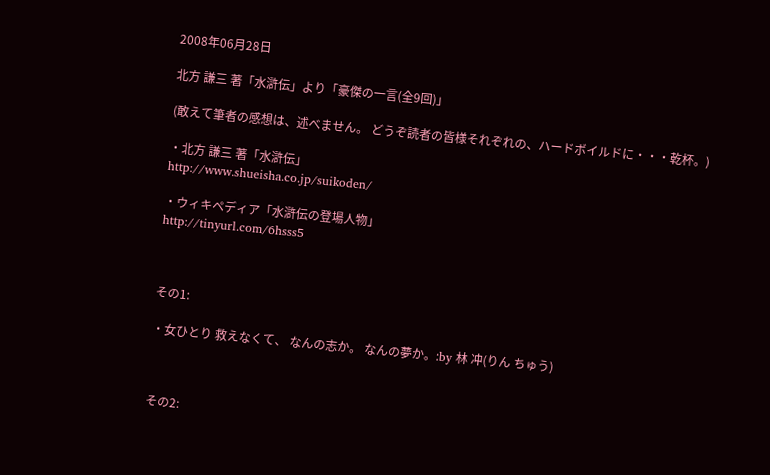2008年06月28日

北方 謙三 著「水滸伝」より「豪傑の一言(全9回)」

(敢えて筆者の感想は、述べません。 どうぞ読者の皆様それぞれの、ハードボイルドに・・・乾杯。)

・北方 謙三 著「水滸伝」
http://www.shueisha.co.jp/suikoden/

・ウィキペディア「水滸伝の登場人物」
http://tinyurl.com/6hsss5



その1:

・女ひとり 救えなくて、 なんの志か。 なんの夢か。:by 林 冲(りん ちゅう)



その2: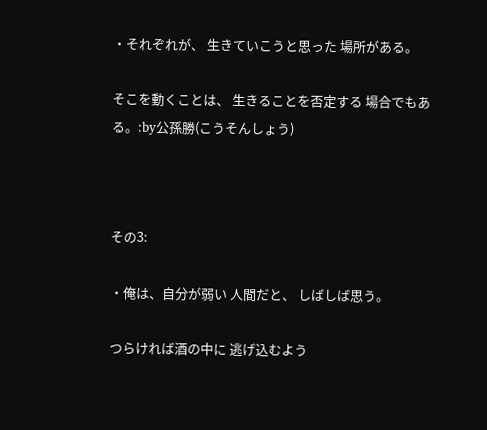・それぞれが、 生きていこうと思った 場所がある。

そこを動くことは、 生きることを否定する 場合でもある。:by公孫勝(こうそんしょう)



その3:

・俺は、自分が弱い 人間だと、 しばしば思う。

つらければ酒の中に 逃げ込むよう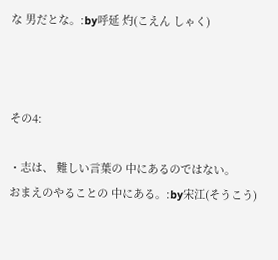な 男だとな。:by呼延 灼(こえん しゃく)



その4:

・志は、 難しい言葉の 中にあるのではない。
おまえのやることの 中にある。:by宋江(そうこう)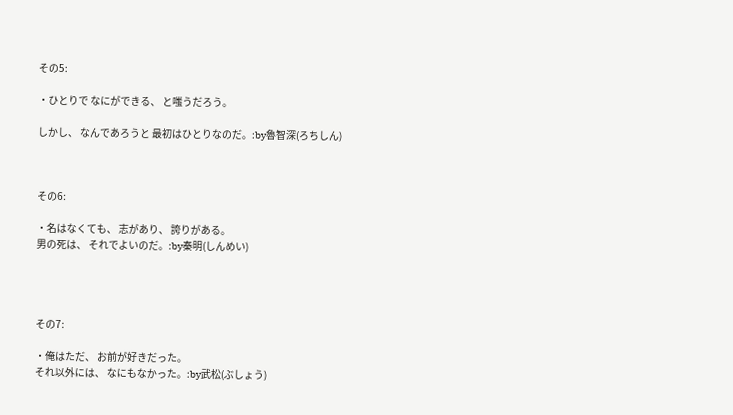その5:

・ひとりで なにができる、 と嗤うだろう。

しかし、 なんであろうと 最初はひとりなのだ。:by魯智深(ろちしん)



その6:

・名はなくても、 志があり、 誇りがある。
男の死は、 それでよいのだ。:by秦明(しんめい)




その7:

・俺はただ、 お前が好きだった。
それ以外には、 なにもなかった。:by武松(ぶしょう)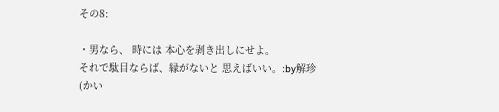その8:

・男なら、 時には 本心を剥き出しにせよ。
それで駄目ならば、縁がないと 思えばいい。:by解珍(かい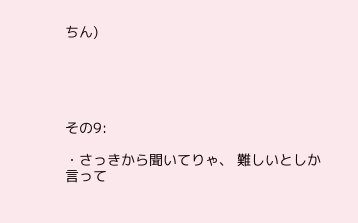ちん)





その9:

・さっきから聞いてりゃ、 難しいとしか 言って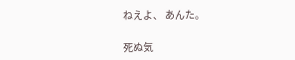ねえよ、 あんた。

死ぬ気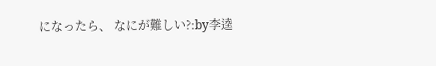になったら、 なにが難しい?:by李逵